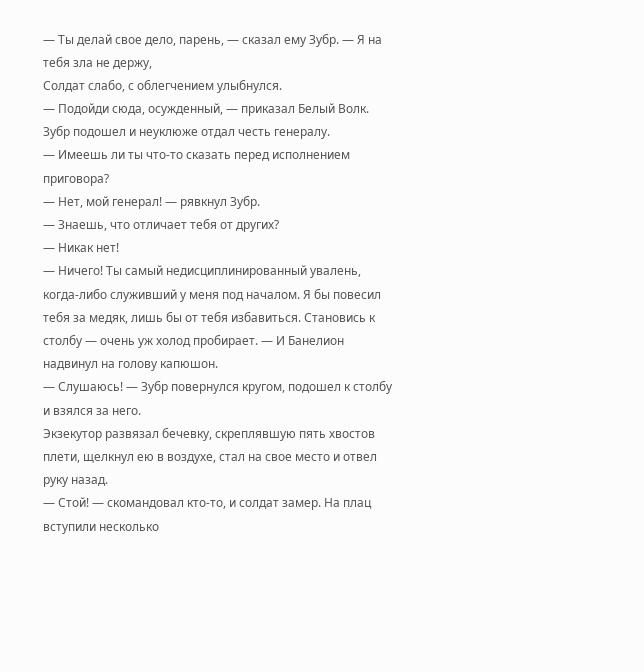— Ты делай свое дело, парень, — сказал ему Зубр. — Я на тебя зла не держу,
Солдат слабо, с облегчением улыбнулся.
— Подойди сюда, осужденный, — приказал Белый Волк. Зубр подошел и неуклюже отдал честь генералу.
— Имеешь ли ты что-то сказать перед исполнением приговора?
— Нет, мой генерал! — рявкнул Зубр.
— Знаешь, что отличает тебя от других?
— Никак нет!
— Ничего! Ты самый недисциплинированный увалень, когда-либо служивший у меня под началом. Я бы повесил тебя за медяк, лишь бы от тебя избавиться. Становись к столбу — очень уж холод пробирает. — И Банелион надвинул на голову капюшон.
— Слушаюсь! — Зубр повернулся кругом, подошел к столбу и взялся за него.
Экзекутор развязал бечевку, скреплявшую пять хвостов плети, щелкнул ею в воздухе, стал на свое место и отвел руку назад.
— Стой! — скомандовал кто-то, и солдат замер. На плац вступили несколько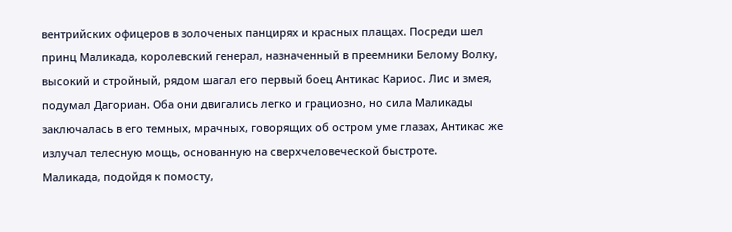вентрийских офицеров в золоченых панцирях и красных плащах. Посреди шел принц Маликада, королевский генерал, назначенный в преемники Белому Волку, высокий и стройный, рядом шагал его первый боец Антикас Кариос. Лис и змея, подумал Дагориан. Оба они двигались легко и грациозно, но сила Маликады заключалась в его темных, мрачных, говорящих об остром уме глазах, Антикас же излучал телесную мощь, основанную на сверхчеловеческой быстроте.
Маликада, подойдя к помосту,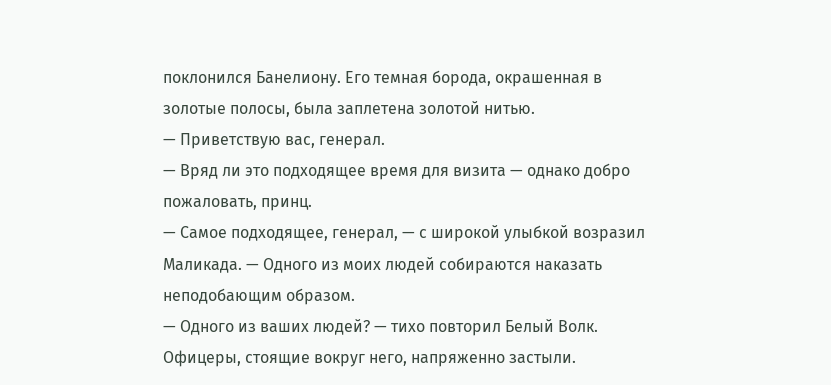поклонился Банелиону. Его темная борода, окрашенная в золотые полосы, была заплетена золотой нитью.
— Приветствую вас, генерал.
— Вряд ли это подходящее время для визита — однако добро пожаловать, принц.
— Самое подходящее, генерал, — с широкой улыбкой возразил Маликада. — Одного из моих людей собираются наказать неподобающим образом.
— Одного из ваших людей? — тихо повторил Белый Волк. Офицеры, стоящие вокруг него, напряженно застыли.